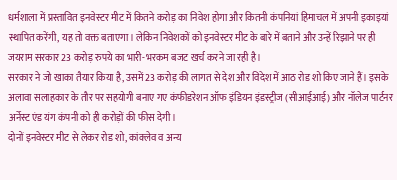धर्मशाला में प्रस्तावित इनवेस्टर मीट में कितने करोड़ का निवेश होगा और कितनी कंपनियां हिमाचल में अपनी इकाइयां स्थापित करेंगी, यह तो वक्त बताएगा। लेकिन निवेशकों को इनवेस्टर मीट के बारे में बताने और उन्हें रिझाने पर ही जयराम सरकार 23 करोड़ रुपये का भारी-भरकम बजट खर्च करने जा रही है।
सरकार ने जो खाका तैयार किया है, उसमें 23 करोड़ की लागत से देश और विदेश में आठ रोड शो किए जाने हैं। इसके अलावा सलाहकार के तौर पर सहयोगी बनाए गए कंफीडरेशन ऑफ इंडियन इंडस्ट्रीज (सीआईआई) और नॉलेज पार्टनर अर्नेस्ट एंड यंग कंपनी को ही करोड़ों की फीस देगी।
दोनों इनवेस्टर मीट से लेकर रोड शो, कांक्लेव व अन्य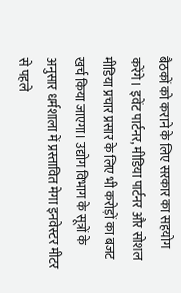बैठकों को कराने के लिए सरकार का सहयोग करेंगे। इवेंट पार्टनर, मीडिया पार्टनर और सोशल मीडिया प्रचार प्रसार के लिए भी करोड़ों का बजट खर्च किया जाएगा। उद्योग विभाग के सूत्रों के अनुसार धर्मशाला में प्रस्तावित मेगा इनवेस्टर मीटर से पहले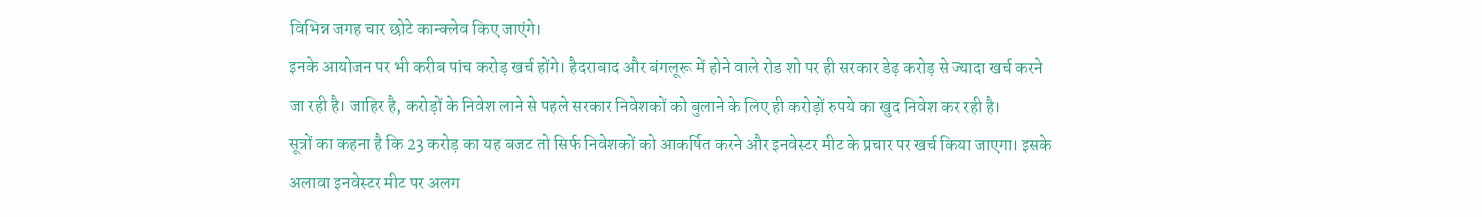विभिन्न जगह चार छोटे कान्क्लेव किए जाएंगे।
इनके आयोजन पर भी करीब पांच करोड़ खर्च होंगे। हैदराबाद और बंगलूरू में होने वाले रोड शो पर ही सरकार डेढ़ करोड़ से ज्यादा खर्च करने जा रही है। जाहिर है, करोड़ों के निवेश लाने से पहले सरकार निवेशकों को बुलाने के लिए ही करोड़ों रुपये का खुद निवेश कर रही है।
सूत्रों का कहना है कि 23 करोड़ का यह बजट तो सिर्फ निवेशकों को आकर्षित करने और इनवेस्टर मीट के प्रचार पर खर्च किया जाएगा। इसके अलावा इनवेस्टर मीट पर अलग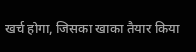खर्च होगा, जिसका खाका तैयार किया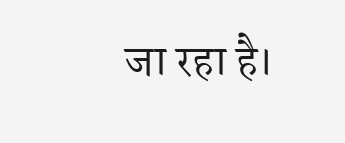जा रहा है।